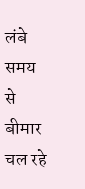लंबे समय से बीमार चल रहे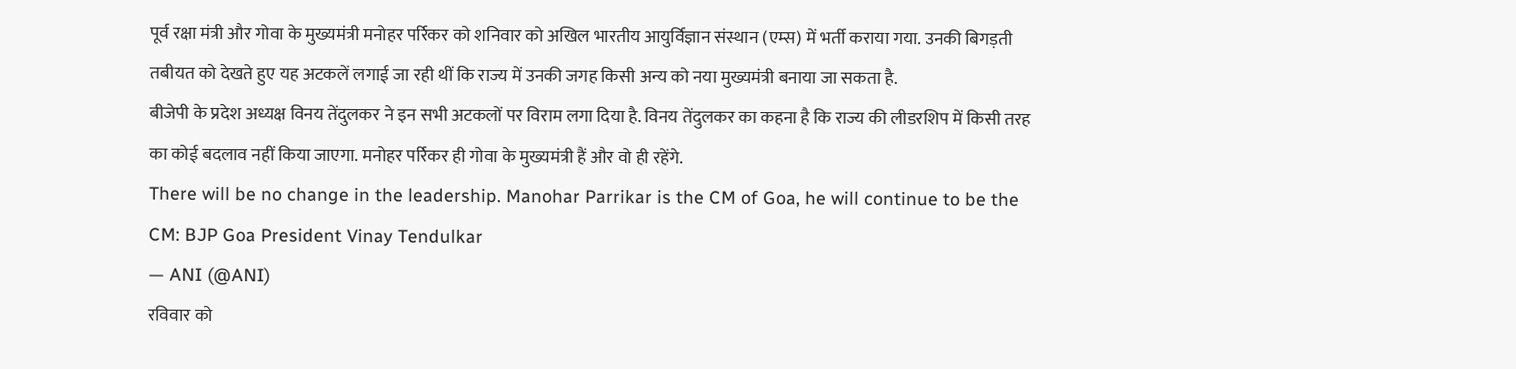पूर्व रक्षा मंत्री और गोवा के मुख्यमंत्री मनोहर पर्रिकर को शनिवार को अखिल भारतीय आयुर्विज्ञान संस्थान (एम्स) में भर्ती कराया गया. उनकी बिगड़ती तबीयत को देखते हुए यह अटकलें लगाई जा रही थीं कि राज्य में उनकी जगह किसी अन्य को नया मुख्यमंत्री बनाया जा सकता है.
बीजेपी के प्रदेश अध्यक्ष विनय तेंदुलकर ने इन सभी अटकलों पर विराम लगा दिया है. विनय तेंदुलकर का कहना है कि राज्य की लीडरशिप में किसी तरह का कोई बदलाव नहीं किया जाएगा. मनोहर पर्रिकर ही गोवा के मुख्यमंत्री हैं और वो ही रहेंगे.
There will be no change in the leadership. Manohar Parrikar is the CM of Goa, he will continue to be the CM: BJP Goa President Vinay Tendulkar
— ANI (@ANI)
रविवार को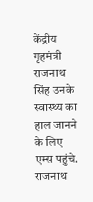केंद्रीय गृहमंत्री राजनाथ सिंह उनके स्वास्थ्य का हाल जानने के लिए एम्स पहुंचे. राजनाथ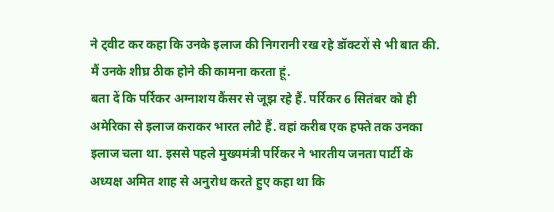ने ट्वीट कर कहा कि उनके इलाज की निगरानी रख रहे डॉक्टरों से भी बात की. मैं उनके शीघ्र ठीक होने की कामना करता हूं.
बता दें कि पर्रिकर अग्नाशय कैंसर से जूझ रहे हैं. पर्रिकर 6 सितंबर को ही अमेरिका से इलाज कराकर भारत लौटे हैं. वहां करीब एक हफ्ते तक उनका इलाज चला था. इससे पहले मुख्यमंत्री पर्रिकर ने भारतीय जनता पार्टी के अध्यक्ष अमित शाह से अनुरोध करते हुए कहा था कि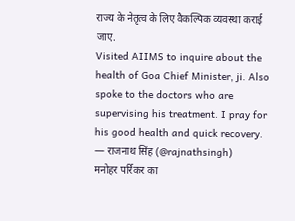राज्य के नेतृत्व के लिए वैकल्पिक व्यवस्था कराई जाए.
Visited AIIMS to inquire about the health of Goa Chief Minister, ji. Also spoke to the doctors who are supervising his treatment. I pray for his good health and quick recovery.
— राजनाथ सिंह (@rajnathsingh)
मनोहर पर्रिकर का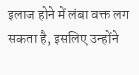इलाज होने में लंबा वक्त लग सकता है, इसलिए उन्होंने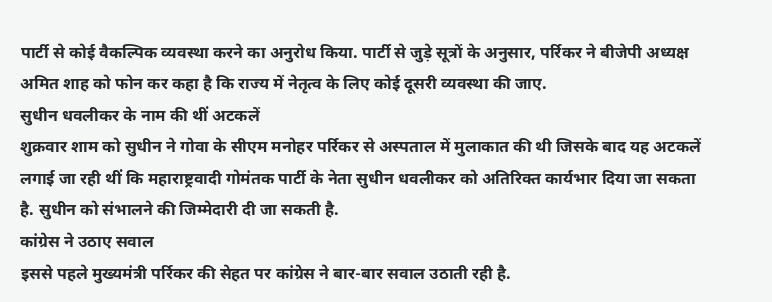पार्टी से कोई वैकल्पिक व्यवस्था करने का अनुरोध किया. पार्टी से जुड़े सूत्रों के अनुसार, पर्रिकर ने बीजेपी अध्यक्ष अमित शाह को फोन कर कहा है कि राज्य में नेतृत्व के लिए कोई दूसरी व्यवस्था की जाए.
सुधीन धवलीकर के नाम की थीं अटकलें
शुक्रवार शाम को सुधीन ने गोवा के सीएम मनोहर पर्रिकर से अस्पताल में मुलाकात की थी जिसके बाद यह अटकलें लगाई जा रही थीं कि महाराष्ट्रवादी गोमंतक पार्टी के नेता सुधीन धवलीकर को अतिरिक्त कार्यभार दिया जा सकता है. सुधीन को संभालने की जिम्मेदारी दी जा सकती है.
कांग्रेस ने उठाए सवाल
इससे पहले मुख्यमंत्री पर्रिकर की सेहत पर कांग्रेस ने बार-बार सवाल उठाती रही है.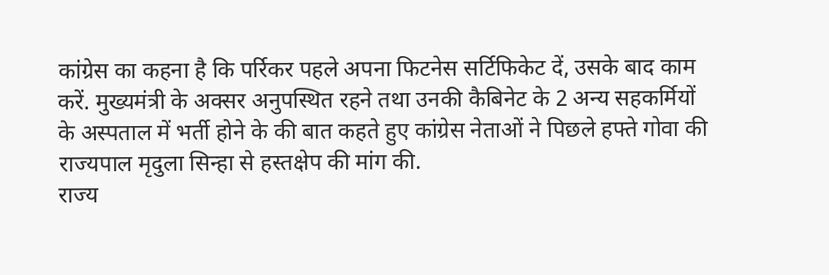कांग्रेस का कहना है कि पर्रिकर पहले अपना फिटनेस सर्टिफिकेट दें, उसके बाद काम करें. मुख्यमंत्री के अक्सर अनुपस्थित रहने तथा उनकी कैबिनेट के 2 अन्य सहकर्मियों के अस्पताल में भर्ती होने के की बात कहते हुए कांग्रेस नेताओं ने पिछले हफ्ते गोवा की राज्यपाल मृदुला सिन्हा से हस्तक्षेप की मांग की.
राज्य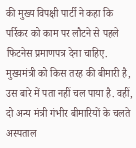की मुख्य विपक्षी पार्टी ने कहा कि पर्रिकर को काम पर लौटने से पहले फिटनेस प्रमाणपत्र देना चाहिए. मुख्यमंत्री को किस तरह की बीमारी है, उस बारे में पता नहीं चल पाया है. वहीं, दो अन्य मंत्री गंभीर बीमारियों के चलते अस्पताल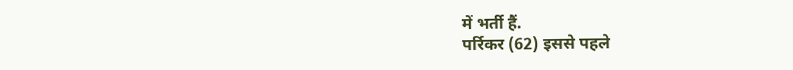में भर्ती हैं.
पर्रिकर (62) इससे पहले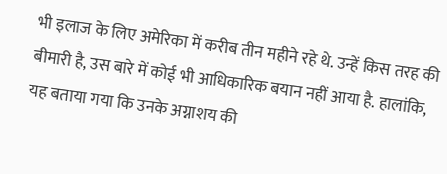भी इलाज के लिए अमेरिका में करीब तीन महीने रहे थे. उन्हें किस तरह की बीमारी है, उस बारे में कोई भी आधिकारिक बयान नहीं आया है. हालांकि, यह बताया गया कि उनके अग्नाशय की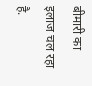बीमारी का इलाज चल रहा है.